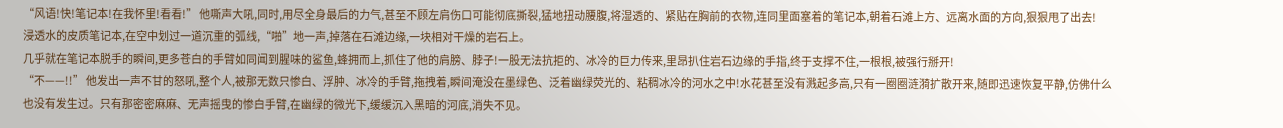“风语!快!笔记本!在我怀里!看看!” 他嘶声大吼,同时,用尽全身最后的力气,甚至不顾左肩伤口可能彻底撕裂,猛地扭动腰腹,将湿透的、紧贴在胸前的衣物,连同里面塞着的笔记本,朝着石滩上方、远离水面的方向,狠狠甩了出去!
浸透水的皮质笔记本,在空中划过一道沉重的弧线,“啪”地一声,掉落在石滩边缘,一块相对干燥的岩石上。
几乎就在笔记本脱手的瞬间,更多苍白的手臂如同闻到腥味的鲨鱼,蜂拥而上,抓住了他的肩膀、脖子!一股无法抗拒的、冰冷的巨力传来,里昂扒住岩石边缘的手指,终于支撑不住,一根根,被强行掰开!
“不——!!” 他发出一声不甘的怒吼,整个人,被那无数只惨白、浮肿、冰冷的手臂,拖拽着,瞬间淹没在墨绿色、泛着幽绿荧光的、粘稠冰冷的河水之中!水花甚至没有溅起多高,只有一圈圈涟漪扩散开来,随即迅速恢复平静,仿佛什么也没有发生过。只有那密密麻麻、无声摇曳的惨白手臂,在幽绿的微光下,缓缓沉入黑暗的河底,消失不见。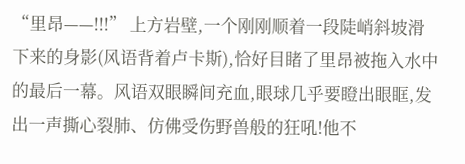“里昂——!!!” 上方岩壁,一个刚刚顺着一段陡峭斜坡滑下来的身影(风语背着卢卡斯),恰好目睹了里昂被拖入水中的最后一幕。风语双眼瞬间充血,眼球几乎要瞪出眼眶,发出一声撕心裂肺、仿佛受伤野兽般的狂吼!他不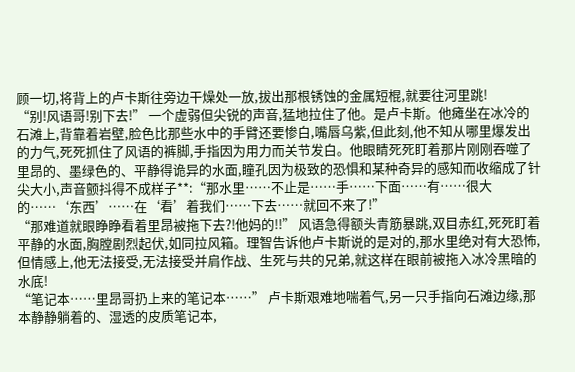顾一切,将背上的卢卡斯往旁边干燥处一放,拔出那根锈蚀的金属短棍,就要往河里跳!
“别!风语哥!别下去!” 一个虚弱但尖锐的声音,猛地拉住了他。是卢卡斯。他瘫坐在冰冷的石滩上,背靠着岩壁,脸色比那些水中的手臂还要惨白,嘴唇乌紫,但此刻,他不知从哪里爆发出的力气,死死抓住了风语的裤脚,手指因为用力而关节发白。他眼睛死死盯着那片刚刚吞噬了里昂的、墨绿色的、平静得诡异的水面,瞳孔因为极致的恐惧和某种奇异的感知而收缩成了针尖大小,声音颤抖得不成样子**:“那水里……不止是……手……下面……有……很大的……‘东西’……在‘看’着我们……下去……就回不来了!”
“那难道就眼睁睁看着里昂被拖下去?!他妈的!!” 风语急得额头青筋暴跳,双目赤红,死死盯着平静的水面,胸膛剧烈起伏,如同拉风箱。理智告诉他卢卡斯说的是对的,那水里绝对有大恐怖,但情感上,他无法接受,无法接受并肩作战、生死与共的兄弟,就这样在眼前被拖入冰冷黑暗的水底!
“笔记本……里昂哥扔上来的笔记本……” 卢卡斯艰难地喘着气,另一只手指向石滩边缘,那本静静躺着的、湿透的皮质笔记本,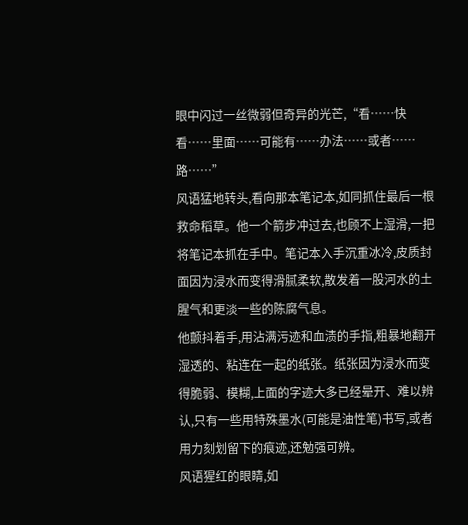眼中闪过一丝微弱但奇异的光芒,“看……快看……里面……可能有……办法……或者……路……”
风语猛地转头,看向那本笔记本,如同抓住最后一根救命稻草。他一个箭步冲过去,也顾不上湿滑,一把将笔记本抓在手中。笔记本入手沉重冰冷,皮质封面因为浸水而变得滑腻柔软,散发着一股河水的土腥气和更淡一些的陈腐气息。
他颤抖着手,用沾满污迹和血渍的手指,粗暴地翻开湿透的、粘连在一起的纸张。纸张因为浸水而变得脆弱、模糊,上面的字迹大多已经晕开、难以辨认,只有一些用特殊墨水(可能是油性笔)书写,或者用力刻划留下的痕迹,还勉强可辨。
风语猩红的眼睛,如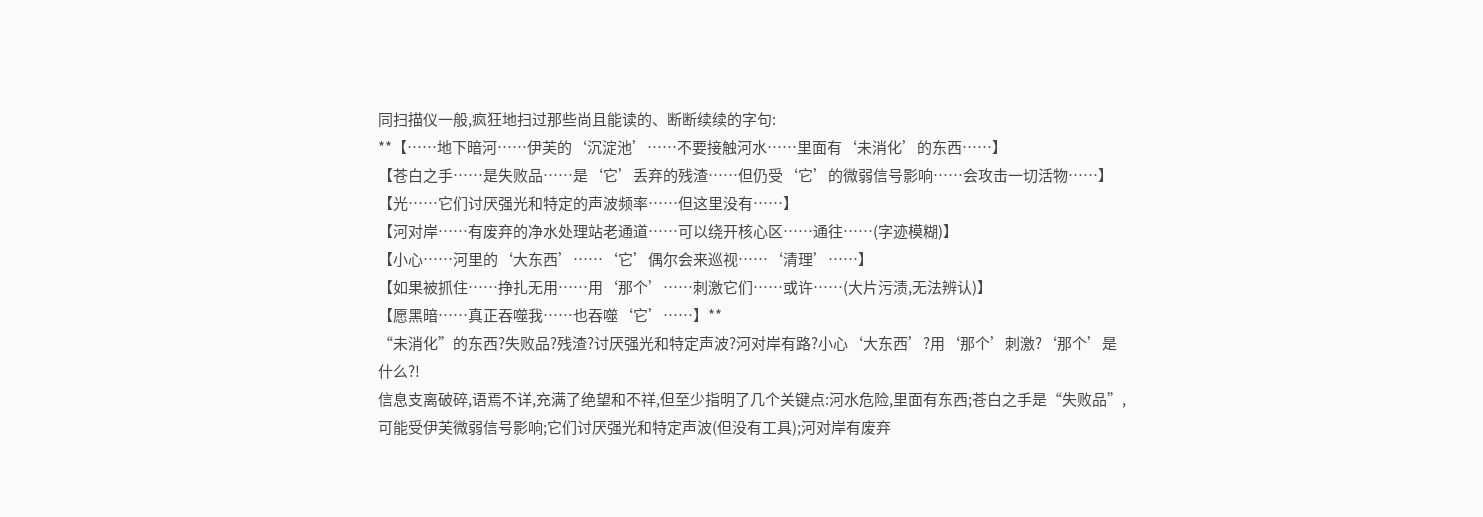同扫描仪一般,疯狂地扫过那些尚且能读的、断断续续的字句:
**【……地下暗河……伊芙的‘沉淀池’……不要接触河水……里面有‘未消化’的东西……】
【苍白之手……是失败品……是‘它’丢弃的残渣……但仍受‘它’的微弱信号影响……会攻击一切活物……】
【光……它们讨厌强光和特定的声波频率……但这里没有……】
【河对岸……有废弃的净水处理站老通道……可以绕开核心区……通往……(字迹模糊)】
【小心……河里的‘大东西’……‘它’偶尔会来巡视……‘清理’……】
【如果被抓住……挣扎无用……用‘那个’……刺激它们……或许……(大片污渍,无法辨认)】
【愿黑暗……真正吞噬我……也吞噬‘它’……】**
“未消化”的东西?失败品?残渣?讨厌强光和特定声波?河对岸有路?小心‘大东西’?用‘那个’刺激?‘那个’是什么?!
信息支离破碎,语焉不详,充满了绝望和不祥,但至少指明了几个关键点:河水危险,里面有东西;苍白之手是“失败品”,可能受伊芙微弱信号影响;它们讨厌强光和特定声波(但没有工具);河对岸有废弃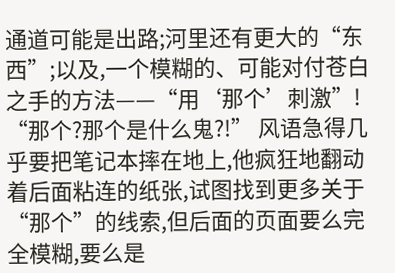通道可能是出路;河里还有更大的“东西”;以及,一个模糊的、可能对付苍白之手的方法——“用‘那个’刺激”!
“那个?那个是什么鬼?!” 风语急得几乎要把笔记本摔在地上,他疯狂地翻动着后面粘连的纸张,试图找到更多关于“那个”的线索,但后面的页面要么完全模糊,要么是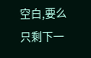空白,要么只剩下一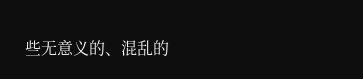些无意义的、混乱的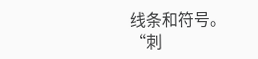线条和符号。
“刺